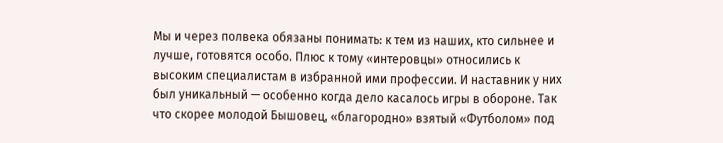Мы и через полвека обязаны понимать: к тем из наших, кто сильнее и лучше, готовятся особо. Плюс к тому «интеровцы» относились к высоким специалистам в избранной ими профессии. И наставник у них был уникальный — особенно когда дело касалось игры в обороне. Так что скорее молодой Бышовец, «благородно» взятый «Футболом» под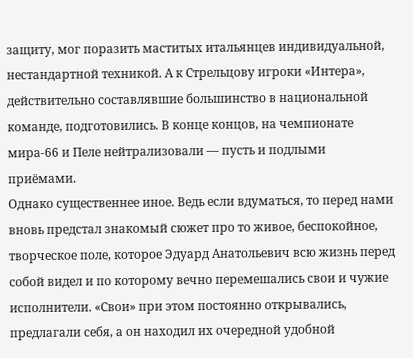защиту, мог поразить маститых итальянцев индивидуальной, нестандартной техникой. А к Стрельцову игроки «Интера», действительно составлявшие большинство в национальной команде, подготовились. В конце концов, на чемпионате мира-66 и Пеле нейтрализовали — пусть и подлыми приёмами.
Однако существеннее иное. Ведь если вдуматься, то перед нами вновь предстал знакомый сюжет про то живое, беспокойное, творческое поле, которое Эдуард Анатольевич всю жизнь перед собой видел и по которому вечно перемешались свои и чужие исполнители. «Свои» при этом постоянно открывались, предлагали себя, а он находил их очередной удобной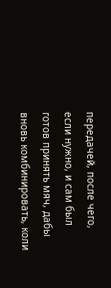передачей, после чего, если нужно, и сам был готов принять мяч, дабы вновь комбинировать, коли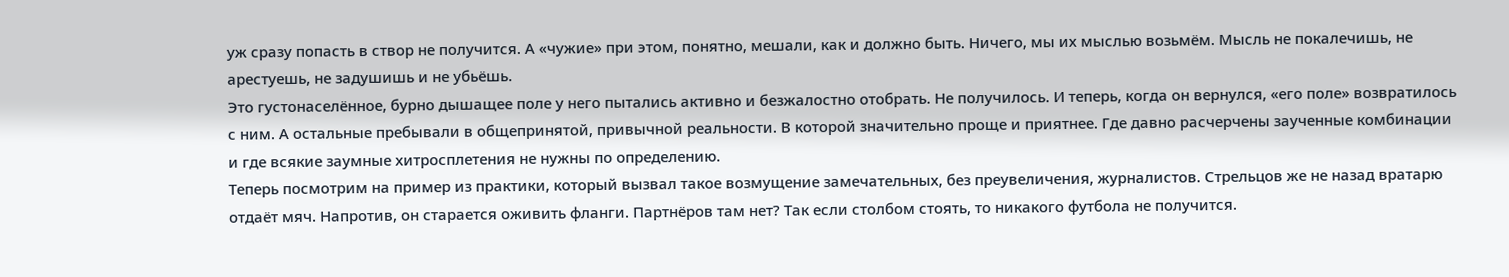уж сразу попасть в створ не получится. А «чужие» при этом, понятно, мешали, как и должно быть. Ничего, мы их мыслью возьмём. Мысль не покалечишь, не арестуешь, не задушишь и не убьёшь.
Это густонаселённое, бурно дышащее поле у него пытались активно и безжалостно отобрать. Не получилось. И теперь, когда он вернулся, «его поле» возвратилось с ним. А остальные пребывали в общепринятой, привычной реальности. В которой значительно проще и приятнее. Где давно расчерчены заученные комбинации и где всякие заумные хитросплетения не нужны по определению.
Теперь посмотрим на пример из практики, который вызвал такое возмущение замечательных, без преувеличения, журналистов. Стрельцов же не назад вратарю отдаёт мяч. Напротив, он старается оживить фланги. Партнёров там нет? Так если столбом стоять, то никакого футбола не получится.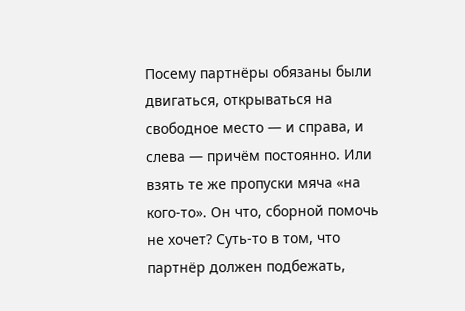Посему партнёры обязаны были двигаться, открываться на свободное место — и справа, и слева — причём постоянно. Или взять те же пропуски мяча «на кого-то». Он что, сборной помочь не хочет? Суть-то в том, что партнёр должен подбежать,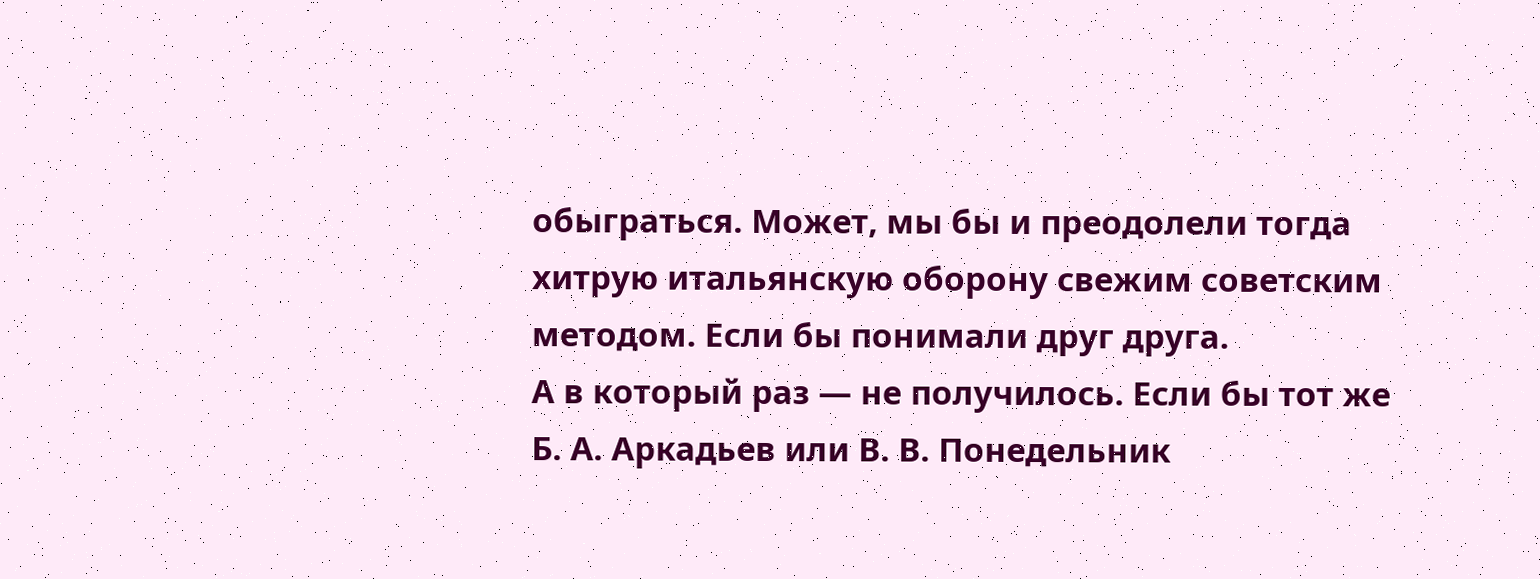обыграться. Может, мы бы и преодолели тогда хитрую итальянскую оборону свежим советским методом. Если бы понимали друг друга.
А в который раз — не получилось. Если бы тот же Б. А. Аркадьев или В. В. Понедельник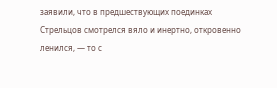заявили, что в предшествующих поединках Стрельцов смотрелся вяло и инертно, откровенно ленился, — то с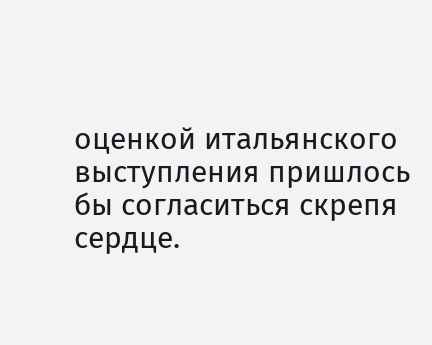оценкой итальянского выступления пришлось бы согласиться скрепя сердце.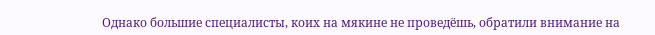Однако большие специалисты, коих на мякине не проведёшь, обратили внимание на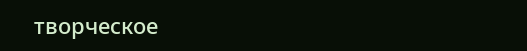творческое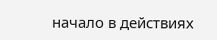начало в действиях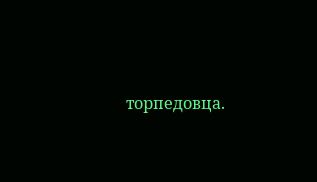торпедовца.